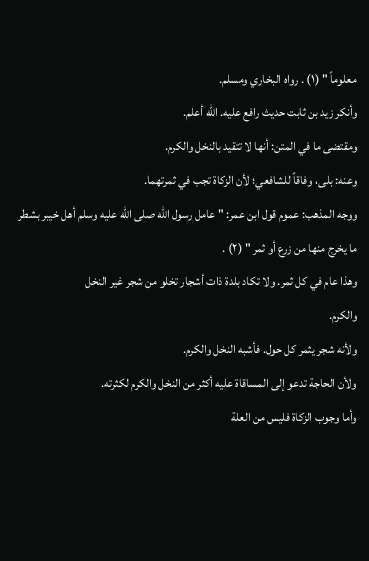معلوماً " (١) . رواه البخاري ومسلم.
وأنكر زيد بن ثابت حديث رافع عليه. الله أعلم.
ومقتضى ما في المتن: أنها لا تتقيد بالنخل والكرم.
وعنه: بلى، وفاقاً للشافعي؛ لأن الزكاة تجب في ثمرتهما.
ووجه المذهب: عموم قول ابن عمر: " عامل رسول الله صلى الله عليه وسلم أهل خيبر بشطر ما يخرج منها من زرع أو ثمر " (٢) .
وهذا عام في كل ثمر. ولا تكاد بلدة ذات أشجار تخلو من شجر غير النخل
والكرم.
ولأنه شجر يثمر كل حول. فأشبه النخل والكرم.
ولأن الحاجة تدعو إلى المساقاة عليه أكثر من النخل والكرم لكثرته.
وأما وجوب الزكاة فليس من العلة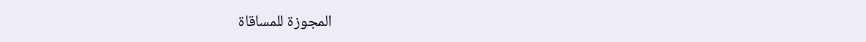المجوزة للمساقاة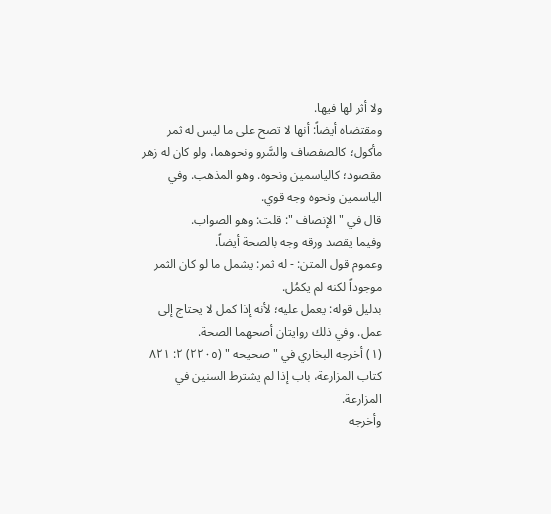ولا أثر لها فيها.
ومقتضاه أيضاً: أنها لا تصح على ما ليس له ثمر مأكول؛ كالصفصاف والسَّرو ونحوهما، ولو كان له زهر مقصود؛ كالياسمين ونحوه. وهو المذهب. وفي الياسمين ونحوه وجه قوي.
قال في " الإنصاف ": قلت: وهو الصواب.
وفيما يقصد ورقه وجه بالصحة أيضاً.
وعموم قول المتن: - له ثمر: يشمل ما لو كان الثمر موجوداً لكنه لم يكمُل.
بدليل قوله: يعمل عليه؛ لأنه إذا كمل لا يحتاج إلى عمل. وفي ذلك روايتان أصحهما الصحة.
(١) أخرجه البخاري في " صحيحه " (٢٢٠٥) ٢: ٨٢١ كتاب المزارعة، باب إذا لم يشترط السنين في المزارعة.
وأخرجه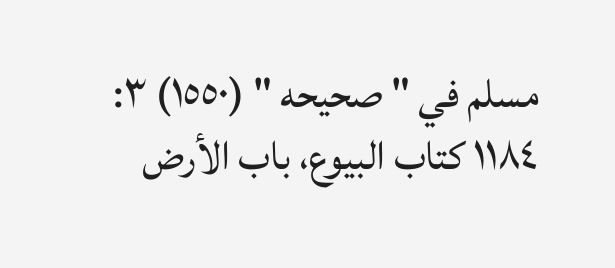مسلم في " صحيحه " (١٥٥٠) ٣: ١١٨٤ كتاب البيوع، باب الأرض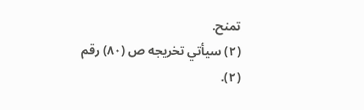تمنح.
(٢) سيأتي تخريجه ص (٨٠) رقم (٢).